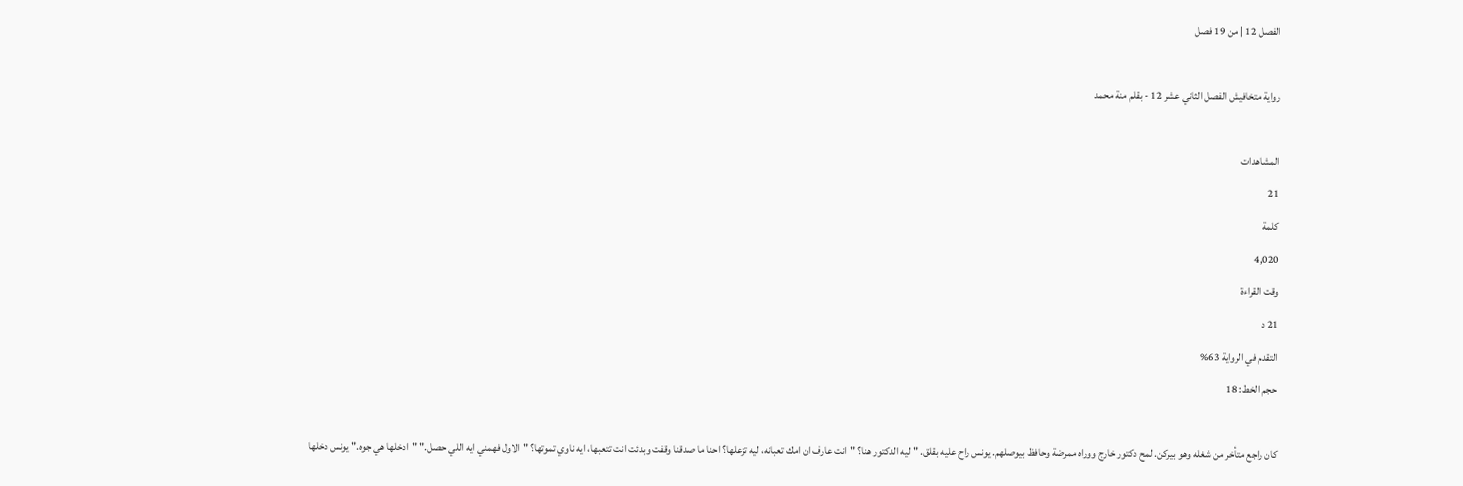الفصل 12 | من 19 فصل

رواية متخافيش الفصل الثاني عشر 12 - بقلم منة محمد

المشاهدات
21
كلمة
4,020
وقت القراءة
21 د
التقدم في الرواية 63%
حجم الخط: 18

كان راجع متأخر من شغله وهو بيركن. لمح دكتور خارج ووراه ممرضة وحافظ بيوصلهم. يونس راح عليه بقلق. "ليه الدكتور هنا؟ "انت عارف ان امك تعبانه، ليه تزعلها؟ احنا ما صدقنا وقفت وبدئت انت تتعبها، ايه ناوي تموتها؟ "الاول فهمني ايه اللي حصل." "ادخلها هي جوه." يونس دخلها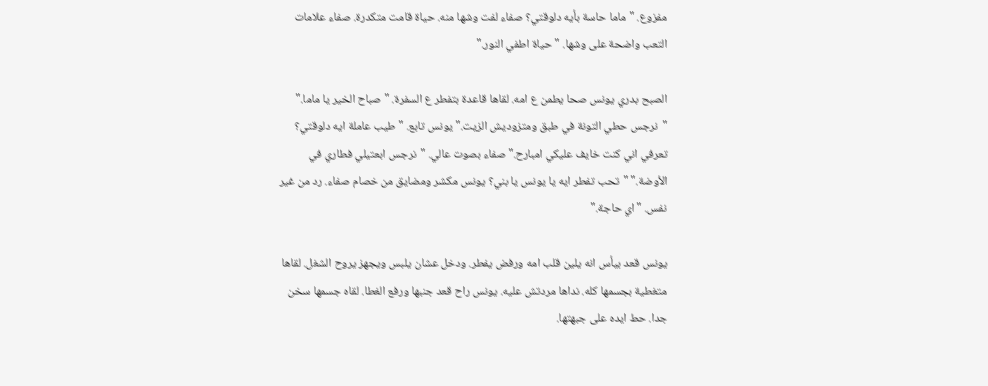مفزوع. "ماما حاسة بأيه دلوقتي؟ صفاء لفت وشها منه. حياة قامت متكدرة. صفاء علامات التعب واضحة على وشها. "حياة اطفي النور."

الصبح بدري يونس صحا يطمن ع امه. لقاها قاعدة بتفطر ع السفرة. "صباح الخير يا ماما." "نرجس حطي التونة في طبق ومتزوديش الزيت." يونس تابع. "طيب عاملة ايه دلوقتي؟ تعرفي اني كنت خايف عليكي امبارح." صفاء بصوت عالي. "نرجس ابعتيلي فطاري في الأوضة." "تحب تفطر ايه يا يونس يا بني؟ يونس مكشر ومضايق من خصام صفاء. رد من غير نفس. "اي حاجة."

يونس قعد بيأس انه يلين قلب امه ورفض يفطر. ودخل عشان يلبس ويجهز يروح الشغل. لقاها متغطية بجسمها كله. نداها مردتش عليه. يونس راح قعد جنبها ورفع الغطا. لقاه جسمها سخن جدا. حط ايده على جبهتها.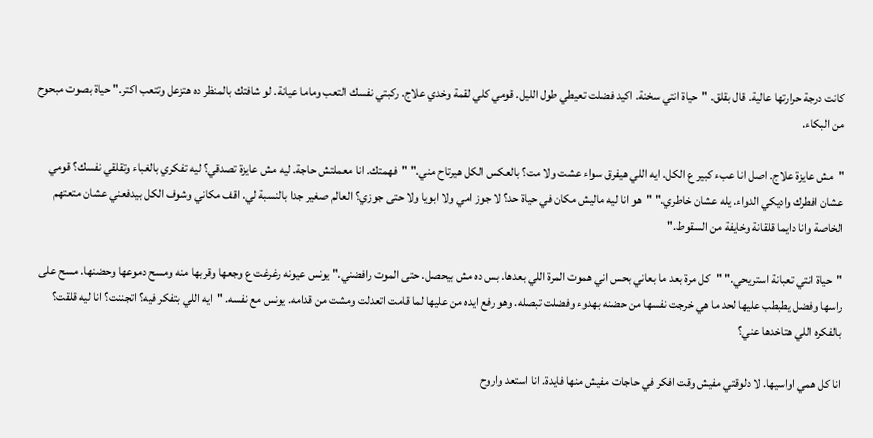كانت درجة حرارتها عالية. قال بقلق. "حياة انتي سخنة. اكيد فضلت تعيطي طول الليل. قومي كلي لقمة وخدي علاج. ركبتي نفسك التعب وماما عيانة. لو شافتك بالمنظر ده هتزعل وتتعب اكتر." حياة بصوت مبحوح من البكاء.

"مش عايزة علاج. اصل انا عبء كبير ع الكل. ايه اللي هيفرق سواء عشت ولا مت؟ بالعكس الكل هيرتاح مني." "فهمتك. انا معملتش حاجة. ليه مش عايزة تصدقي؟ ليه تفكري بالغباء وتقلقي نفسك؟ قومي عشان افطرك واديكي الدواء. يله عشان خاطري." "هو انا ليه ماليش مكان في حياة حد؟ لا جوز امي ولا ابويا ولا حتى جوزي؟ العالم صغير جدا بالنسبة لي. اقف مكاني وشوف الكل بيدفعني عشان متعتهم الخاصة وانا دايما قلقانة وخايفة من السقوط."

"حياة انتي تعبانة استريحي." "كل مرة بعد ما بعاني بحس اني هموت المرة اللي بعدها. بس ده مش بيحصل. حتى الموت رافضني." يونس عيونه رغرغت ع وجعها وقربها منه ومسح دموعها وحضنها. مسح على راسها وفضل يطبطب عليها لحد ما هي خرجت نفسها من حضنه بهدوء وفضلت تبصله. وهو رفع ايده من عليها لما قامت اتعدلت ومشت من قدامه. يونس مع نفسه. "ايه اللي بتفكر فيه؟ اتجننت؟ انا ليه قلقت؟ بالفكره اللي هتاخدها عني؟

انا كل همي اواسيها. لا دلوقتي مفيش وقت افكر في حاجات مفيش منها فايدة. انا استعد واروح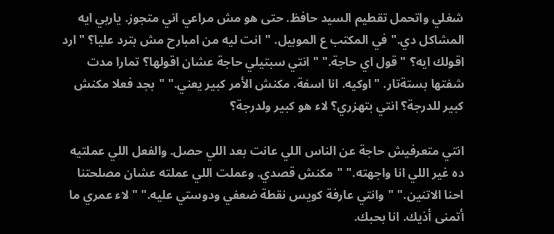شغلي واتحمل تقطيم السيد حافظ. حتى هو مش مراعي اني متجوز. ياربي ايه المشاكل دي." في المكتب ع الموبيل. "انت ليه من امبارح مش بترد عليا؟ "ارد اقولك ايه؟ "قول اي حاجة." "انتي سبتيلي حاجة عشان اقولها؟ تمارا مدت شفتها بستةتار. "اوكيه. انا اسفة. مكنش الأمر كبير يعني." "بجد فعلا مكنش كبير للدرجة؟ انتي بتهزري؟ لاء هو كبير ولدرجة؟

انتي متعرفيش حاجة عن الناس اللي عانت بعد اللي حصل. والفعل اللي عملتيه ده غير اللي انا واجهته." "مكنش قصدي. وعملت اللي عملته عشان مصلحتنا احنا الاتنين." "وانتي عارفة كويس نقطة ضعفي ودوستي عليه." "لاء عمري ما أتمنى أذيك. انا بحبك.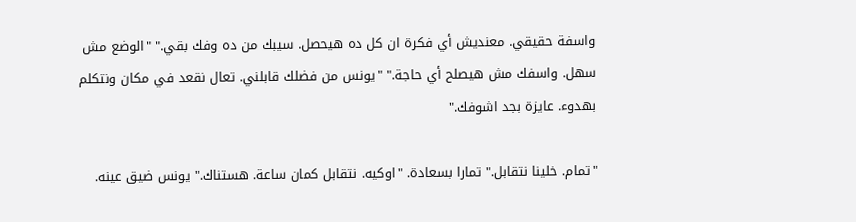واسفة حقيقي. معنديش أي فكرة ان كل ده هيحصل. سيبك من ده وفك بقي." "الوضع مش سهل. واسفك مش هيصلح أي حاجة." "يونس من فضلك قابلني. تعال نقعد في مكان ونتكلم بهدوء. عايزة بجد اشوفك."

"تمام. خلينا نتقابل." تمارا بسعادة. "اوكيه. نتقابل كمان ساعة. هستناك." يونس ضيق عينه.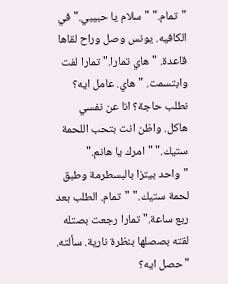"تمام." "سلام يا حبيبي." في الكافيه. يونس وصل وراح لقاها قاعدة. "هاي تمارا." تمارا لفت وابتسمت. "هاي. عامل ايه؟ نطلب حاجة؟ انا عن نفسي هاكل. واظن انت بتحب اللحمة ستيك." "امرك يا هانم." "واحد بيتزا بالبسطرمة وطبق لحمة ستيك." "تمام. الطلب بعد ربع ساعة." تمارا رجعت بصتله لقته بصصلها بنظرة نارية. سألته. "حصل ايه؟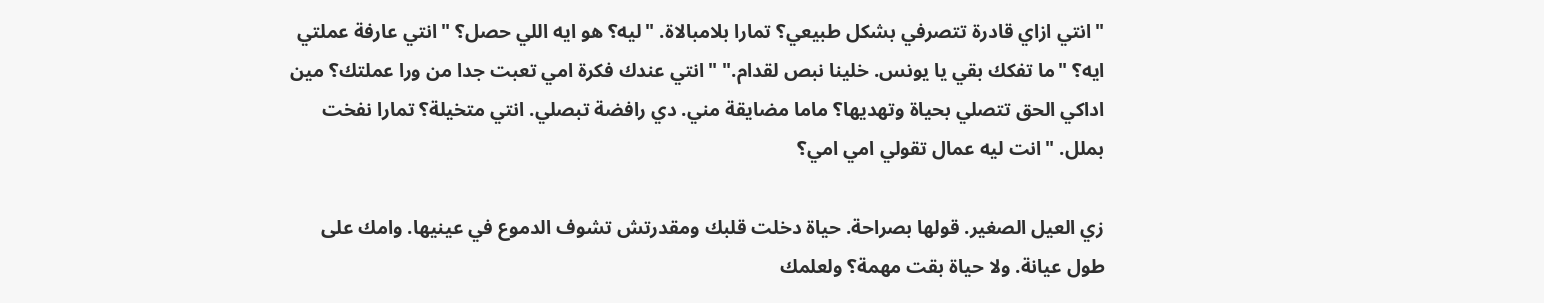"انتي ازاي قادرة تتصرفي بشكل طبيعي؟ تمارا بلامبالاة. "ليه؟ هو ايه اللي حصل؟ "انتي عارفة عملتي ايه؟ "ما تفكك بقي يا يونس. خلينا نبص لقدام." "انتي عندك فكرة امي تعبت جدا من ورا عملتك؟ مين اداكي الحق تتصلي بحياة وتهديها؟ ماما مضايقة مني. دي رافضة تبصلي. انتي متخيلة؟ تمارا نفخت بملل. "انت ليه عمال تقولي امي امي؟

زي العيل الصغير. قولها بصراحة. حياة دخلت قلبك ومقدرتش تشوف الدموع في عينيها. وامك على طول عيانة. ولا حياة بقت مهمة؟ ولعلمك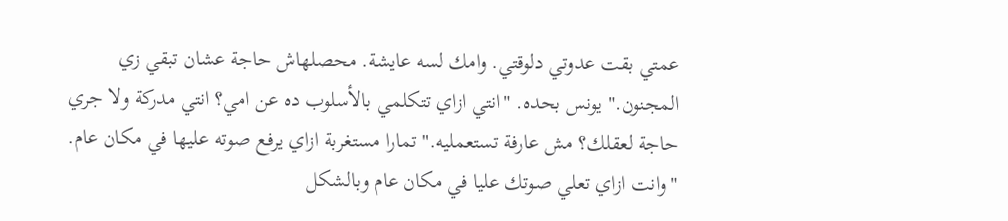عمتي بقت عدوتي دلوقتي. وامك لسه عايشة. محصلهاش حاجة عشان تبقي زي المجنون." يونس بحده. "انتي ازاي تتكلمي بالأسلوب ده عن امي؟ انتي مدركة ولا جري حاجة لعقلك؟ مش عارفة تستعمليه." تمارا مستغربة ازاي يرفع صوته عليها في مكان عام. "وانت ازاي تعلي صوتك عليا في مكان عام وبالشكل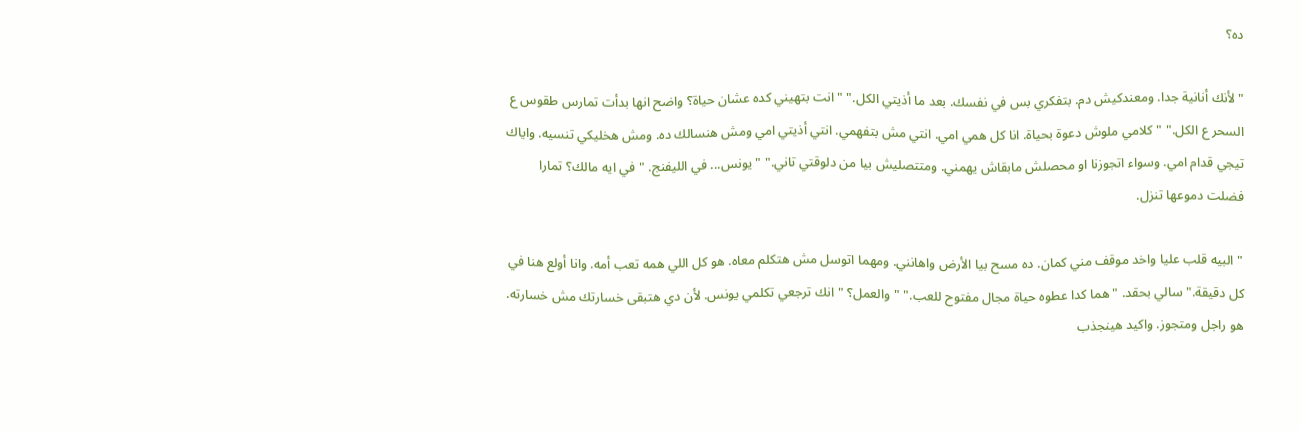ده؟

"لأنك أنانية جدا. ومعندكيش دم. بتفكري بس في نفسك. بعد ما أذيتي الكل." "انت بتهيني كده عشان حياة؟ واضح انها بدأت تمارس طقوس ع السحر ع الكل." "كلامي ملوش دعوة بحياة. انا كل همي امي. انتي مش بتفهمي. انتي أذيتي امي ومش هنسالك ده. ومش هخليكي تنسيه. واياك تيجي قدام امي. وسواء اتجوزنا او محصلش مابقاش يهمني. ومتتصليش بيا من دلوقتي تاني." "يونس... في الليفنج. "في ايه مالك؟ تمارا فضلت دموعها تنزل.

"البيه قلب عليا واخد موقف مني كمان. ده مسح بيا الأرض واهانني. ومهما اتوسل مش هتكلم معاه. هو كل اللي همه تعب أمه. وانا أولع هنا في كل دقيقة." سالي بحقد. "هما كدا عطوه حياة مجال مفتوح للعب." "والعمل؟ "انك ترجعي تكلمي يونس. لأن دي هتبقى خسارتك مش خسارته. هو راجل ومتجوز. واكيد هينجذب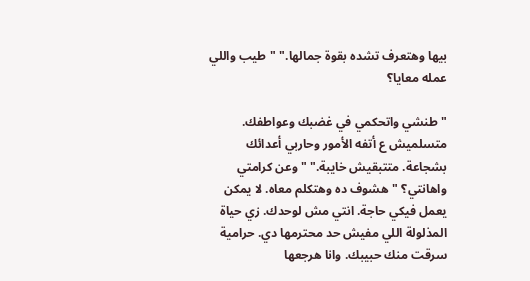بيها وهتعرف تشده بقوة جمالها." "طيب واللي عمله معايا؟

"طنشي واتحكمي في غضبك وعواطفك. متسلميش ع أتفه الأمور وحاربي أعدائك بشجاعة. متتبقيش خايبة." "وعن كرامتي واهانتي؟ "هشوف ده وهتكلم معاه. لا يمكن يعمل فيكي حاجة. انتي مش لوحدك. زي حياة المذلولة اللي مفيش حد محترمها دي. حرامية سرقت منك حبيبك. وانا هرجعها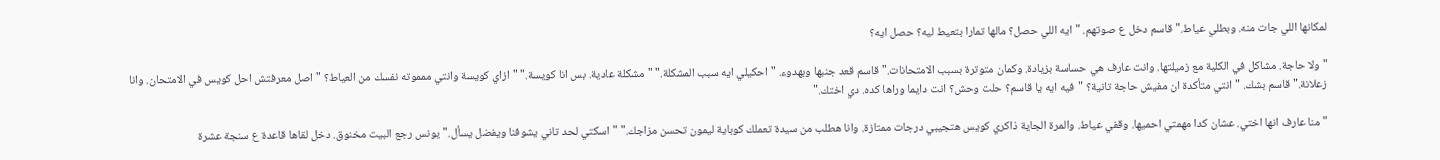لمكانها اللي جات منه. وبطلي عياط." قاسم دخل ع صوتهم. "ايه اللي حصل؟ مالها تمارا بتعيط ليه؟ حصل ايه؟

"ولا حاجة. مشاكل في الكلية مع زميلتها. وانت عارف هي حساسة بزيادة. وكمان متوترة بسبب الامتحانات." قاسم قعد جنبها وبهدوء. "احكيلي ايه سبب المشكلة." "مشكلة عادية. بس انا كويسة." "ازاي كويسة وانتي ممموته نفسك من العياط؟ "اصل معرفتش احل كويس في الامتحان. وانا زعلانة." قاسم بشك. "انتي متأكدة ان مفيش حاجة تانية؟ "فيه ايه يا قاسم؟ حلت وحش؟ انت دايما وراها كده. دي اختك."

"منا عارف انها اختي. عشان كدا مهمتي احميها. وقفي عياط. والمرة الجاية ذاكري كويس هتجيبي درجات ممتازة. وانا هطلب من سيدة تعملك كوباية ليمون تحسن مزاجك." "اسكتي لحد تاني يشوفنا ويفضل يسأل." يونس رجع البيت مخنوق. دخل لقاها قاعدة ع سنجة عشرة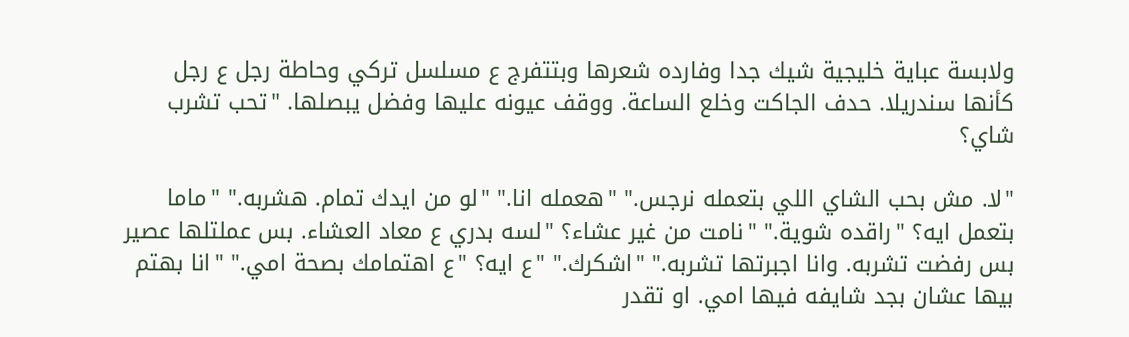ولابسة عباية خليجية شيك جدا وفارده شعرها وبتتفرج ع مسلسل تركي وحاطة رجل ع رجل كأنها سندريلا. حدف الجاكت وخلع الساعة. ووقف عيونه عليها وفضل يبصلها. "تحب تشرب شاي؟

"لا. مش بحب الشاي اللي بتعمله نرجس." "هعمله انا." "لو من ايدك تمام. هشربه." "ماما بتعمل ايه؟ "راقده شوية." "نامت من غير عشاء؟ "لسه بدري ع معاد العشاء. بس عملتلها عصير بس رفضت تشربه. وانا اجبرتها تشربه." "اشكرك." "ع ايه؟ "ع اهتمامك بصحة امي." "انا بهتم بيها عشان بجد شايفه فيها امي. او تقدر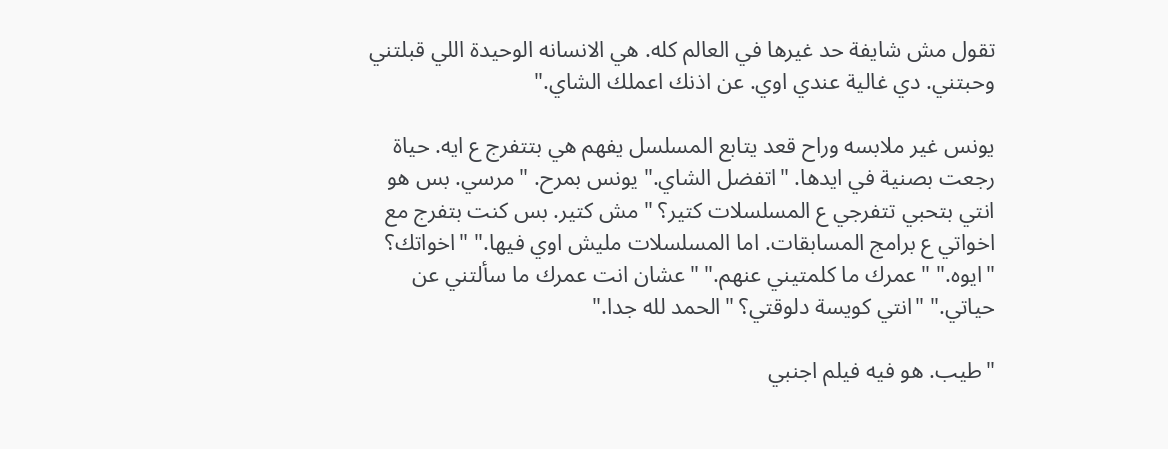تقول مش شايفة حد غيرها في العالم كله. هي الانسانه الوحيدة اللي قبلتني وحبتني. دي غالية عندي اوي. عن اذنك اعملك الشاي."

يونس غير ملابسه وراح قعد يتابع المسلسل يفهم هي بتتفرج ع ايه. حياة رجعت بصنية في ايدها. "اتفضل الشاي." يونس بمرح. "مرسي. بس هو انتي بتحبي تتفرجي ع المسلسلات كتير؟ "مش كتير. بس كنت بتفرج مع اخواتي ع برامج المسابقات. اما المسلسلات مليش اوي فيها." "اخواتك؟ "ايوه." "عمرك ما كلمتيني عنهم." "عشان انت عمرك ما سألتني عن حياتي." "انتي كويسة دلوقتي؟ "الحمد لله جدا."

"طيب. هو فيه فيلم اجنبي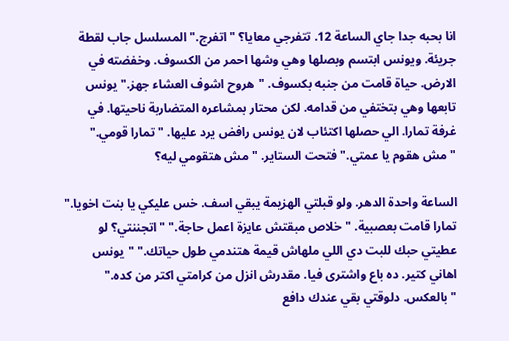انا بحبه جدا جاي الساعة 12. تتفرجي معايا؟ "اتفرج." المسلسل جاب لقطة جريئة. ويونس ابتسم وبصلها وهي وشها احمر من الكسوف. وخفضته في الارض. حياة قامت من جنبه بكسوف. "هروح اشوف العشاء جهز." يونس تابعها وهي بتختفي من قدامه. لكن محتار بمشاعره المتضاربة ناحيتها. في غرفة تمارا. الي حصلها اكتئاب لان يونس رافض يرد عليها. "تمارا قومي." "مش هقوم يا عمتي." فتحت الستاير. "مش هتقومي ليه؟

الساعة واحدة الدهر. ولو قبلتي الهزيمة يبقي اسف. خس عليكي يا بنت اخويا." تمارا قامت بعصبية. "خلاص مبقتش عايزة اعمل حاجة." "اتجننتي؟ لو عطيتي حبك للبت دي اللي ملهاش قيمة هتندمي طول حياتك." "يونس اهاني كتير. ده باع واشترى فيا. مقدرش انزل من كرامتي اكتر من كده." "بالعكس. دلوقتي بقي عندك دافع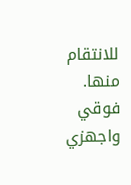للانتقام منها. فوقي واجهزي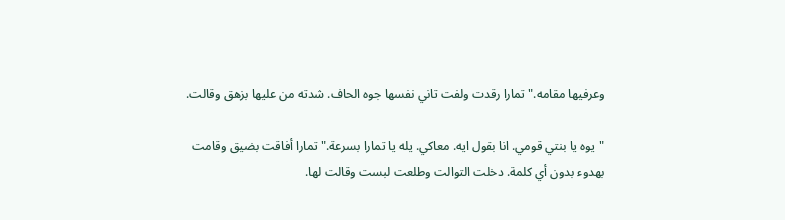وعرفيها مقامه." تمارا رقدت ولفت تاني نفسها جوه الحاف. شدته من عليها بزهق وقالت.

"يوه يا بنتي قومي. انا بقول ايه. معاكي. يله يا تمارا بسرعة." تمارا أفاقت بضيق وقامت بهدوء بدون أي كلمة. دخلت التوالت وطلعت لبست وقالت لها.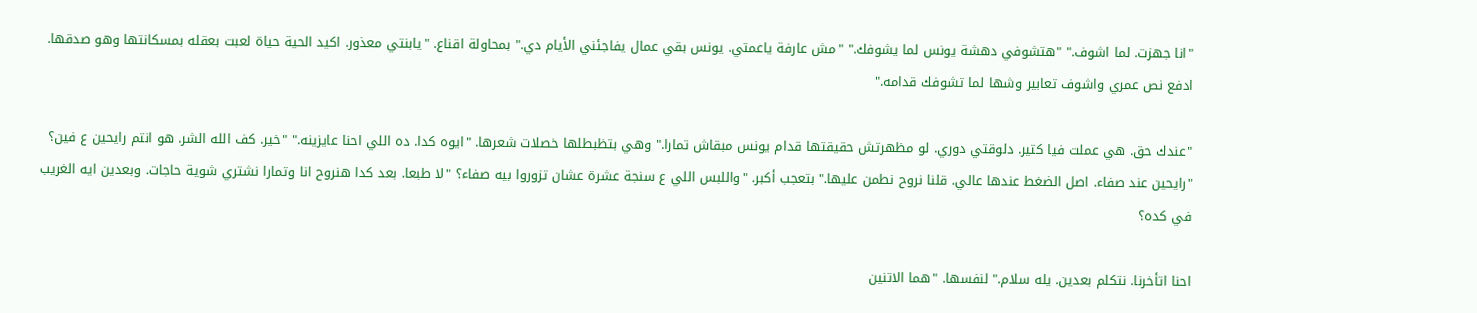"انا جهزت. لما اشوف." "هتشوفي دهشة يونس لما يشوفك." "مش عارفة ياعمتي. يونس بقي عمال يفاجئني الأيام دي." بمحاولة اقناع. "يابنتي معذور. اكيد الحية حياة لعبت بعقله بمسكانتها وهو صدقها. ادفع نص عمري واشوف تعابير وشها لما تشوفك قدامه."

"عندك حق. هي عملت فيا كتير. دلوقتي دوري. لو مظهرتش حقيقتها قدام يونس مبقاش تمارا." وهي بتظبطلها خصلات شعرها. "ايوه كدا. ده اللي احنا عايزينه." "خير. كف الله الشر. هو انتم رايحين ع فين؟ "رايحين عند صفاء. اصل الضغط عندها عالي. قلنا نروح نطمن عليها." بتعجب أكبر. "واللبس اللي ع سنجة عشرة عشان تزوروا بيه صفاء؟ "لا طبعا. بعد كدا هنروح انا وتمارا نشتري شوية حاجات. وبعدين ايه الغريب في كده؟

احنا اتأخرنا. نتكلم بعدين. يله سلام." لنفسها. "هما الاتنين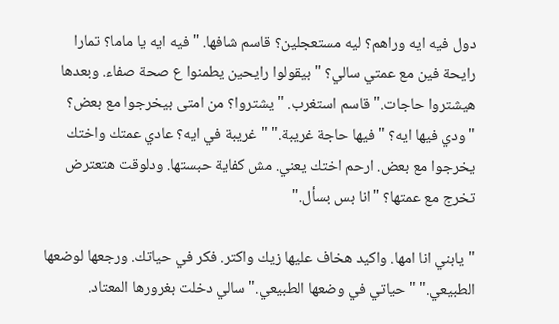دول فيه ايه وراهم؟ ليه مستعجلين؟ قاسم شافها. "فيه ايه يا ماما؟ تمارا رايحة فين مع عمتي سالي؟ "بيقولوا رايحين يطمنوا ع صحة صفاء. وبعدها هيشتروا حاجات." قاسم استغرب. "يشتروا؟ من امتى بيخرجوا مع بعض؟ "ودي فيها ايه؟ "فيها حاجة غريبة." "غريبة في ايه؟ عادي عمتك واختك يخرجوا مع بعض. ارحم اختك يعني. مش كفاية حبستها. ودلوقت هتعترض تخرج مع عمتها؟ "انا بس بسأل."

"يابني انا امها. واكيد هخاف عليها زيك واكتر. فكر في حياتك. ورجعها لوضعها الطبيعي." "حياتي في وضعها الطبيعي." سالي دخلت بغرورها المعتاد.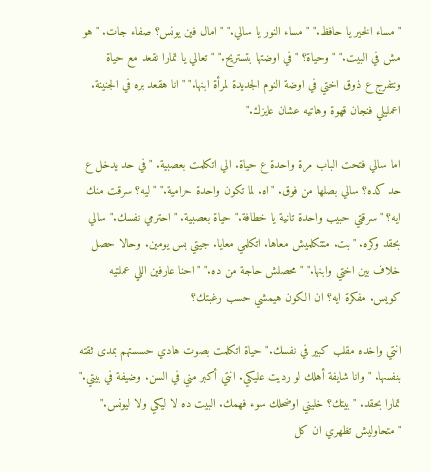"مساء الخير يا حافظ." "مساء النور يا سالي." "امال فين يونس؟ صفاء جات. "هو مش في البيت." "وحياة؟ "في اوضتها بتستريح." "تعالي يا تمارا نقعد مع حياة ونتفرج ع ذوق اختي في اوضة النوم الجديدة لمرأة ابنها." "انا هقعد بره في الجنينة. اعمليلي فنجان قهوة وهاتيه عشان عايزك."

اما سالي فتحت الباب مرة واحدة ع حياة. الي اتكلمت بعصبية. "في حد يدخل ع حد كده؟ سالي بصلها من فوق. "اه. لما تكون واحدة حرامية." "ليه؟ سرقت منك ايه؟ "سرقتي حبيب واحدة تانية يا خطافة." حياة بعصبية. "احترمي نفسك." سالي بحقد وكره. "بت. متتكلميش معاها. اتكلمي معايا. جيتي بس يومين. وحالا حصل خلاف بين اختي وابنها." "محصلش حاجة من ده." "احنا عارفين اللي عملتيه كويس. مفكرة ايه؟ ان الكون هيمشي حسب رغبتك؟

انتي واخده مقلب كبير في نفسك." حياة اتكلمت بصوت هادي حسستهم بمدى ثقته بنفسها. "وانا شايفة أهلك لو رديت عليكي. انتي أكبر مني في السن. وضيفة في بيتي." تمارا بحقد. "بيتك؟ خليني اوضحلك سوء فهمك. البيت ده لا ليكي ولا ليونس." "متحاوليش تظهري ان كل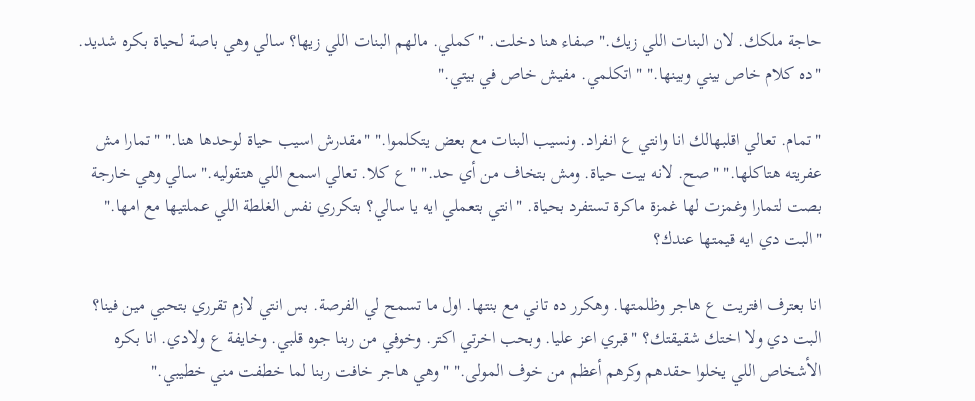حاجة ملكك. لان البنات اللي زيك." صفاء هنا دخلت. "كملي. مالهم البنات اللي زيها؟ سالي وهي باصة لحياة بكره شديد. "ده كلام خاص بيني وبينها." "اتكلمي. مفيش خاص في بيتي."

"تمام. تعالي اقلبهالك انا وانتي ع انفراد. ونسيب البنات مع بعض يتكلموا." "مقدرش اسيب حياة لوحدها هنا." "تمارا مش عفريته هتاكلها." "صح. لانه بيت حياة. ومش بتخاف من أي حد." "ع كلا. تعالي اسمع اللي هتقوليه." سالي وهي خارجة بصت لتمارا وغمزت لها غمزة ماكرة تستفرد بحياة. "انتي بتعملي ايه يا سالي؟ بتكرري نفس الغلطة اللي عملتيها مع امها." "البت دي ايه قيمتها عندك؟

انا بعترف افتريت ع هاجر وظلمتها. وهكرر ده تاني مع بنتها. اول ما تسمح لي الفرصة. بس انتي لازم تقرري بتحبي مين فينا؟ البت دي ولا اختك شقيقتك؟ "قبري اعز عليا. وبحب اخرتي اكتر. وخوفي من ربنا جوه قلبي. وخايفة ع ولادي. انا بكره الأشخاص اللي يخلوا حقدهم وكرهم أعظم من خوف المولى." "وهي هاجر خافت ربنا لما خطفت مني خطيبي."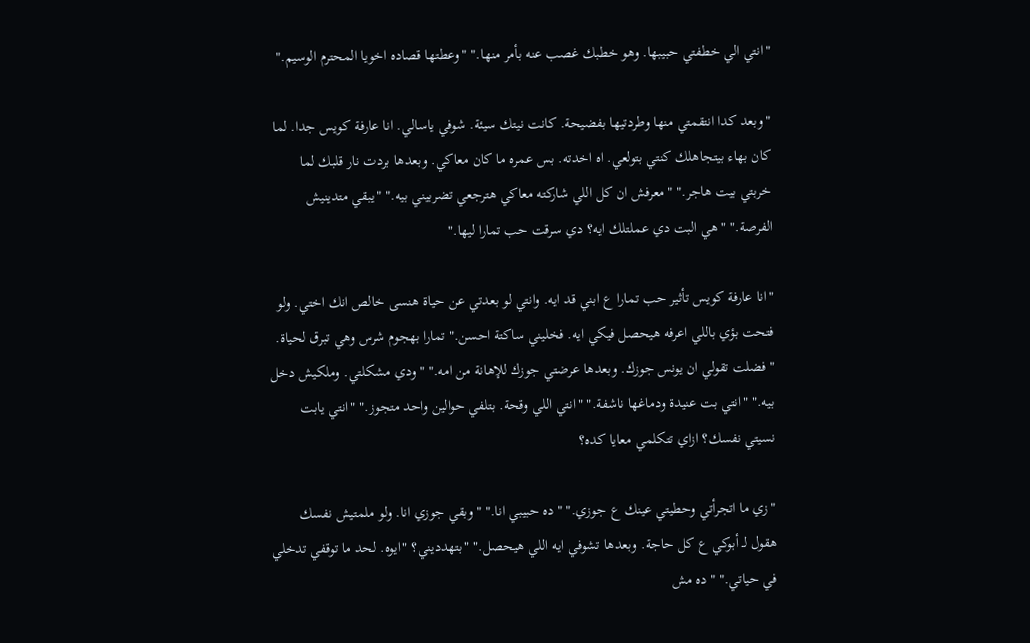"انتي الي خطفتي حبيبها. وهو خطبك غصب عنه بأمر منها." "وعطتها قصاده اخويا المحترم الوسيم."

"وبعد كدا انتقمتي منها وطردتيها بفضيحة. كانت نيتك سيئة. شوفي ياسالي. انا عارفة كويس جدا. لما كان بهاء بيتجاهلك كنتي بتولعي. اه اخدته. بس عمره ما كان معاكي. وبعدها بردت نار قلبك لما خربتي بيت هاجر." "معرفش ان كل اللي شاركته معاكي هترجعي تضربيني بيه." "يبقي متدينيش الفرصة." "هي البت دي عملتلك ايه؟ دي سرقت حب تمارا ليها."

"انا عارفة كويس تأثير حب تمارا ع ابني قد ايه. وانتي لو بعدتي عن حياة هنسى خالص انك اختي. ولو فتحت بؤي باللي اعرفه هيحصل فيكي ايه. فخليني ساكتة احسن." تمارا بهجوم شرس وهي تبرق لحياة. "فضلت تقولي ان يونس جوزك. وبعدها عرضتي جوزك للإهانة من امه." "ودي مشكلتي. وملكيش دخل بيه." "انتي بت عنيدة ودماغها ناشفة." "انتي اللي وقحة. بتلفي حوالين واحد متجوز." "انتي يابت نسيتي نفسك؟ ازاي تتكلمي معايا كده؟

"زي ما اتجرأتي وحطيتي عينك ع جوزي." "ده حبيبي انا." "وبقي جوزي انا. ولو ملمتيش نفسك هقول لـ أبوكي ع كل حاجة. وبعدها تشوفي ايه اللي هيحصل." "بتهدديني؟ "ايوه. لحد ما توقفي تدخلي في حياتي." "ده مش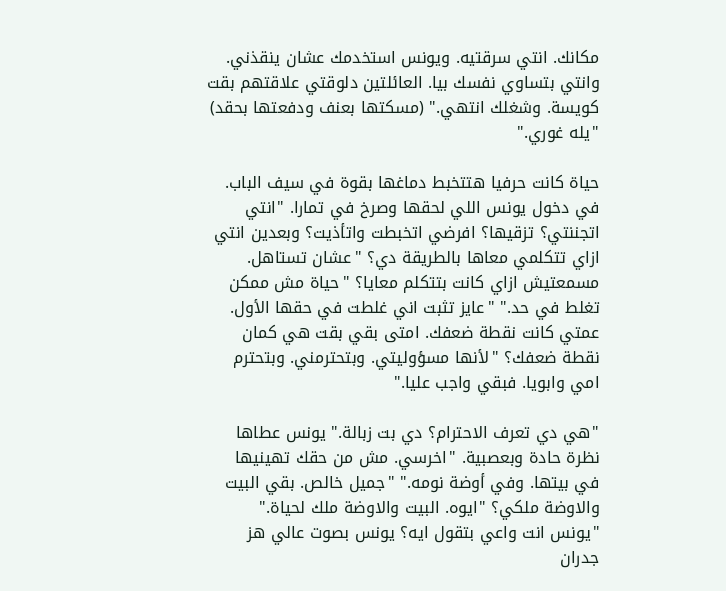مكانك. انتي سرقتيه. ويونس استخدمك عشان ينقذني. وانتي بتساوي نفسك بيا. العائلتين دلوقتي علاقتهم بقت كويسة. وشغلك انتهي." (مسكتها بعنف ودفعتها بحقد) "يله غوري."

حياة كانت حرفيا هتتخبط دماغها بقوة في سيف الباب. في دخول يونس اللي لحقها وصرخ في تمارا. "انتي اتجننتي؟ تزقيها؟ افرضي اتخبطت واتأذيت؟ وبعدين انتي ازاي تتكلمي معاها بالطريقة دي؟ "عشان تستاهل. مسمعتيش ازاي كانت بتتكلم معايا؟ "حياة مش ممكن تغلط في حد." "عايز تثبت اني غلطت في حقها الأول. عمتي كانت نقطة ضعفك. امتى بقي بقت هي كمان نقطة ضعفك؟ "لأنها مسؤوليتي. وبتحترمني. وبتحترم امي وابويا. فبقي واجب عليا."

"هي دي تعرف الاحترام؟ دي بت زبالة." يونس عطاها نظرة حادة وبعصبية. "اخرسي. مش من حقك تهينيها في بيتها. وفي أوضة نومه." "جميل خالص. بقي البيت والاوضة ملكي؟ "ايوه. البيت والاوضة ملك لحياة." "يونس انت واعي بتقول ايه؟ يونس بصوت عالي هز جدران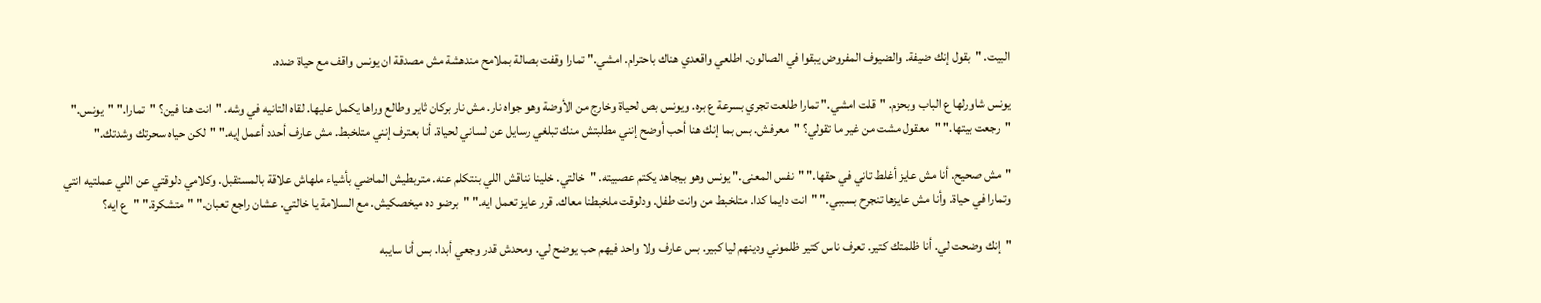البيت. "بقول إنك ضيفة. والضيوف المفروض يبقوا في الصالون. اطلعي واقعدي هناك باحترام. امشي." تمارا وقفت بصالة بملامح مندهشة مش مصدقة ان يونس واقف مع حياة ضده.

يونس شاورلها ع الباب وبحزم. "قلت امشي." تمارا طلعت تجري بسرعة ع بره. ويونس بص لحياة وخارج من الأوضة وهو جواه نار. مش نار بركان ثاير وطالع وراها يكمل عليها. لقاه التانيه في وشه. "انت هنا فين؟ "تمارا." "يونس." "رجعت بيتها." "معقول مشت من غير ما تقولي؟ "معرفش. بس بما إنك هنا أحب أوضح إنني مطلبتش منك تبلغي رسايل عن لساني لحياة. أنا بعترف إنني متلخبط. مش عارف أحدد أعمل إيه." "لكن حياه سحرتك وشدتك."

"مش صحيح. أنا مش عايز أغلط تاني في حقها." "نفس المعنى." يونس وهو بيجاهد يكتم عصبيته. "خالتي. خلينا نناقش اللي بنتكلم عنه. متربطيش الماضي بأشياء ملهاش علاقة بالمستقبل. وكلامي دلوقتي عن اللي عملتيه انتي وتمارا في حياة. وأنا مش عايزها تنجرح بسببي." "انت دايما كدا. متلخبط من وانت طفل. ودلوقت ملخبطنا معاك. قرر عايز تعمل ايه." "برضو ده ميخصكيش. مع السلامة يا خالتي. عشان راجع تعبان." "متشكرة." "ع ايه؟

"إنك وضحت لي. أنا ظلمتك كتير. تعرف ناس كتير ظلموني ودينهم ليا كبير. بس عارف ولا واحد فيهم حب يوضح لي. ومحدش قدر وجعي أبدا. بس أنا سايبه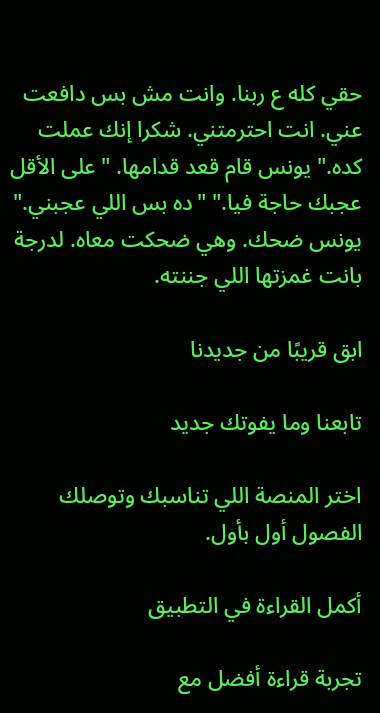حقي كله ع ربنا. وانت مش بس دافعت عني. انت احترمتني. شكرا إنك عملت كده." يونس قام قعد قدامها. "على الأقل عجبك حاجة فيا." "ده بس اللي عجبني." يونس ضحك. وهي ضحكت معاه. لدرجة بانت غمزتها اللي جننته.

ابق قريبًا من جديدنا

تابعنا وما يفوتك جديد

اختر المنصة اللي تناسبك وتوصلك الفصول أول بأول.

أكمل القراءة في التطبيق

تجربة قراءة أفضل مع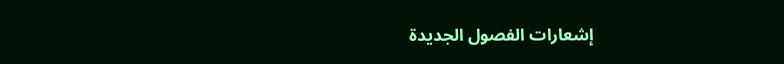إشعارات الفصول الجديدة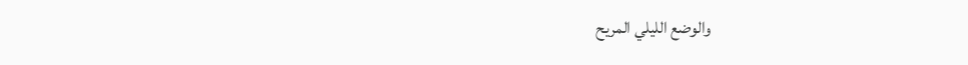والوضع الليلي المريح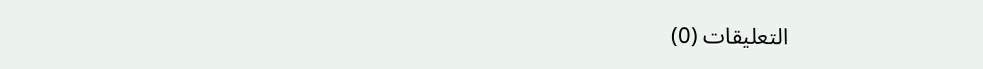التعليقات (0)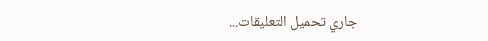جاري تحميل التعليقات...